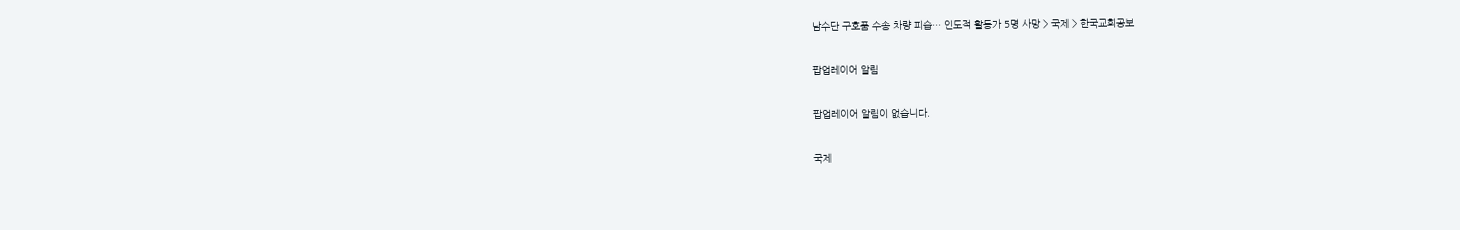남수단 구호품 수송 차량 피습… 인도적 활동가 5명 사망 > 국제 > 한국교회공보

팝업레이어 알림

팝업레이어 알림이 없습니다.

국제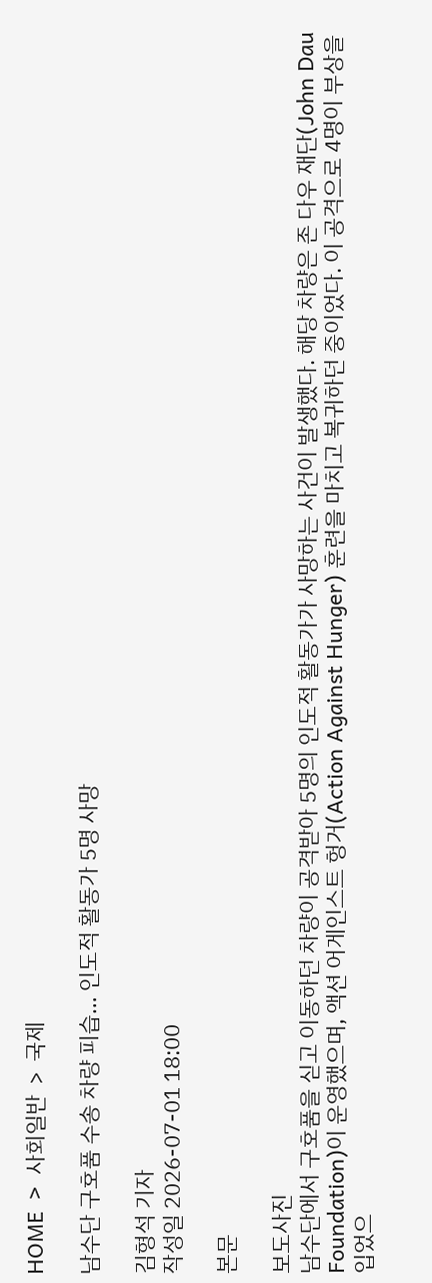HOME  >  사회일반  >  국제

남수단 구호품 수송 차량 피습… 인도적 활동가 5명 사망

김형석 기자
작성일 2026-07-01 18:00

본문

보도사진
남수단에서 구호품을 싣고 이동하던 차량이 공격받아 5명의 인도적 활동가가 사망하는 사건이 발생했다. 해당 차량은 존 다우 재단(John Dau Foundation)이 운영했으며, 액션 어게인스트 헝거(Action Against Hunger) 훈련을 마치고 복귀하던 중이었다. 이 공격으로 4명이 부상을 입었으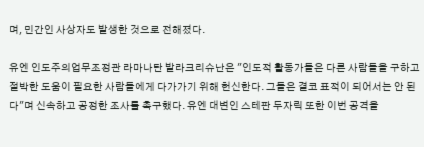며, 민간인 사상자도 발생한 것으로 전해졌다.

유엔 인도주의업무조정관 라마나탄 발라크리슈난은 "인도적 활동가들은 다른 사람들을 구하고 절박한 도움이 필요한 사람들에게 다가가기 위해 헌신한다. 그들은 결코 표적이 되어서는 안 된다"며 신속하고 공정한 조사를 촉구했다. 유엔 대변인 스테판 두자릭 또한 이번 공격을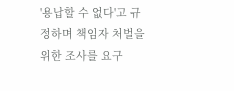'용납할 수 없다'고 규정하며 책임자 처벌을 위한 조사를 요구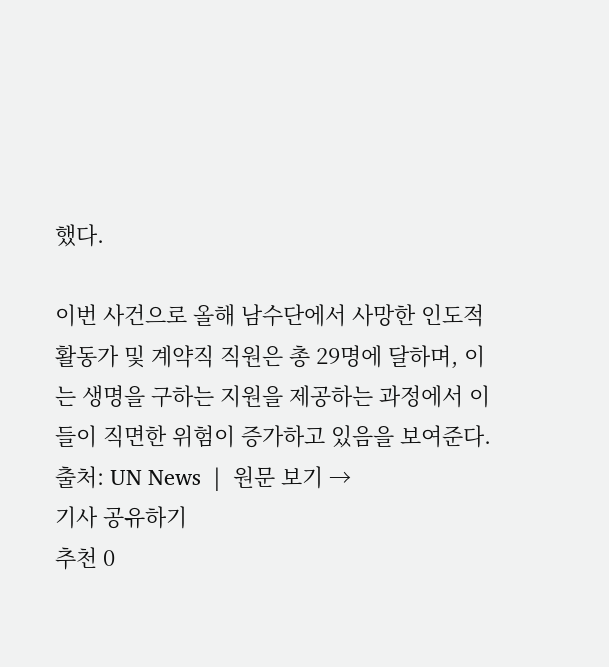했다.

이번 사건으로 올해 남수단에서 사망한 인도적 활동가 및 계약직 직원은 총 29명에 달하며, 이는 생명을 구하는 지원을 제공하는 과정에서 이들이 직면한 위험이 증가하고 있음을 보여준다.
출처: UN News  |  원문 보기 →
기사 공유하기
추천 0